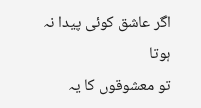اگر عاشق کوئی پیدا نہ ہوتا
تو معشوقوں کا یہ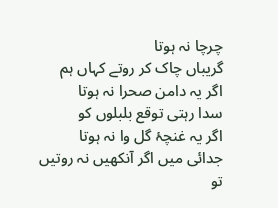چرچا نہ ہوتا
گریباں چاک کر روتے کہاں ہم
اگر یہ دامن صحرا نہ ہوتا
سدا رہتی توقع بلبلوں کو
اگر یہ غنچۂ گل وا نہ ہوتا
جدائی میں اگر آنکھیں نہ روتیں
تو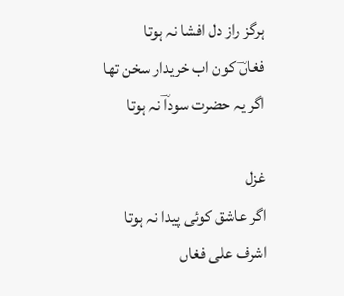ہرگز راز دل افشا نہ ہوتا
فغاںؔ کون اب خریدار سخن تھا
اگر یہ حضرت سوداؔ نہ ہوتا

غزل
اگر عاشق کوئی پیدا نہ ہوتا
اشرف علی فغاں